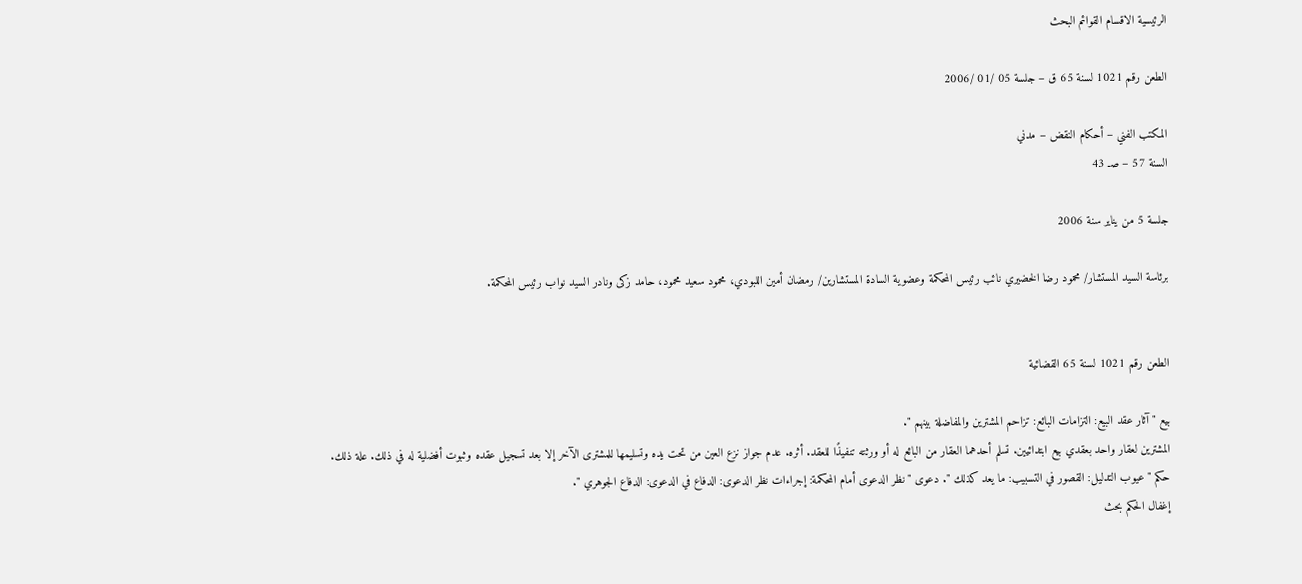الرئيسية الاقسام القوائم البحث

الطعن رقم 1021 لسنة 65 ق – جلسة 05 /01 /2006

المكتب الفني – أحكام النقض – مدني
السنة 57 – صـ 43

جلسة 5 من يناير سنة 2006

برئاسة السيد المستشار/ محمود رضا الخضيري نائب رئيس المحكمة وعضوية السادة المستشارين/ رمضان أمين اللبودي، محمود سعيد محمود، حامد زكى ونادر السيد نواب رئيس المحكمة.


الطعن رقم 1021 لسنة 65 القضائية

بيع " آثار عقد البيع: التزامات البائع: تزاحم المشترين والمفاضلة بينهم ".
المشترين لعقار واحد بعقدي بيع ابتدائيين. تسلم أحدهما العقار من البائع له أو ورثته تنفيذًا للعقد. أثره. عدم جواز نزع العين من تحت يده وتسليمها للمشترى الآخر إلا بعد تسجيل عقده وثبوت أفضلية له في ذلك. علة ذلك.
حكم " عيوب التدليل: القصور في التسبيب: ما يعد كذلك ". دعوى " نظر الدعوى أمام المحكمة: إجراءات نظر الدعوى: الدفاع في الدعوى: الدفاع الجوهري ".
إغفال الحكم بحث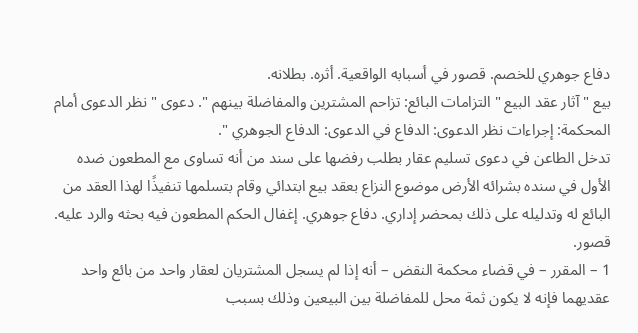دفاع جوهري للخصم. قصور في أسبابه الواقعية. أثره. بطلانه.
بيع " آثار عقد البيع " التزامات البائع: تزاحم المشترين والمفاضلة بينهم ". دعوى " نظر الدعوى أمام المحكمة: إجراءات نظر الدعوى: الدفاع في الدعوى: الدفاع الجوهري ".
تدخل الطاعن في دعوى تسليم عقار بطلب رفضها على سند من أنه تساوى مع المطعون ضده الأول في سنده بشرائه الأرض موضوع النزاع بعقد بيع ابتدائي وقام بتسلمها تنفيذًا لهذا العقد من البائع له وتدليله على ذلك بمحضر إداري. دفاع جوهري. إغفال الحكم المطعون فيه بحثه والرد عليه. قصور.
1 – المقرر – في قضاء محكمة النقض – أنه إذا لم يسجل المشتريان لعقار واحد من بائع واحد عقديهما فإنه لا يكون ثمة محل للمفاضلة بين البيعين وذلك بسبب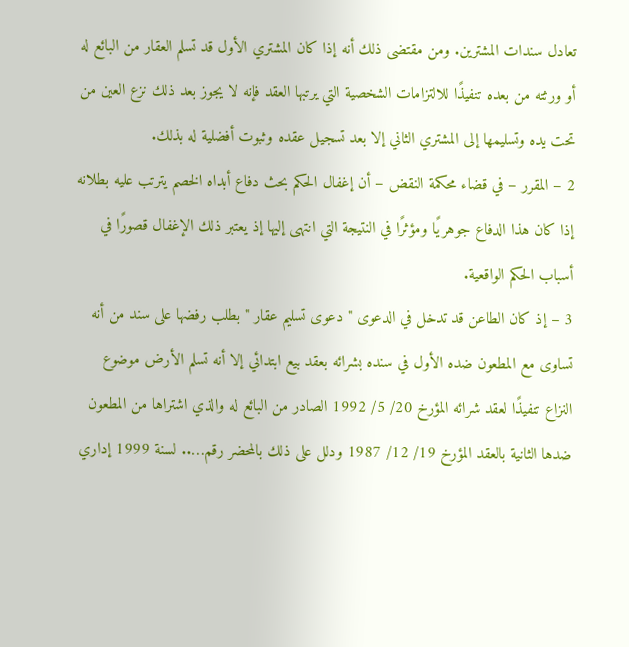تعادل سندات المشترين. ومن مقتضى ذلك أنه إذا كان المشتري الأول قد تسلم العقار من البائع له أو ورثته من بعده تنفيذًا للالتزامات الشخصية التي يرتبها العقد فإنه لا يجوز بعد ذلك نزع العين من تحت يده وتسليمها إلى المشتري الثاني إلا بعد تسجيل عقده وثبوت أفضلية له بذلك.
2 – المقرر – في قضاء محكمة النقض – أن إغفال الحكم بحث دفاع أبداه الخصم يترتب عليه بطلانه إذا كان هذا الدفاع جوهريًا ومؤثرًا في النتيجة التي انتهى إليها إذ يعتبر ذلك الإغفال قصورًا في أسباب الحكم الواقعية.
3 – إذ كان الطاعن قد تدخل في الدعوى " دعوى تسليم عقار " بطلب رفضها على سند من أنه تساوى مع المطعون ضده الأول في سنده بشرائه بعقد بيع ابتدائي إلا أنه تسلم الأرض موضوع النزاع تنفيذًا لعقد شرائه المؤرخ 20/ 5/ 1992 الصادر من البائع له والذي اشتراها من المطعون ضدها الثانية بالعقد المؤرخ 19/ 12/ 1987 ودلل على ذلك بالمحضر رقم….. لسنة 1999 إداري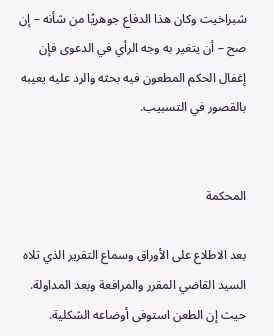شبراخيت وكان هذا الدفاع جوهريًا من شأنه – إن صح – أن يتغير به وجه الرأي في الدعوى فإن إغفال الحكم المطعون فيه بحثه والرد عليه يعيبه بالقصور في التسبيب.


المحكمة

بعد الاطلاع على الأوراق وسماع التقرير الذي تلاه السيد القاضي المقرر والمرافعة وبعد المداولة.
حيث إن الطعن استوفى أوضاعه الشكلية.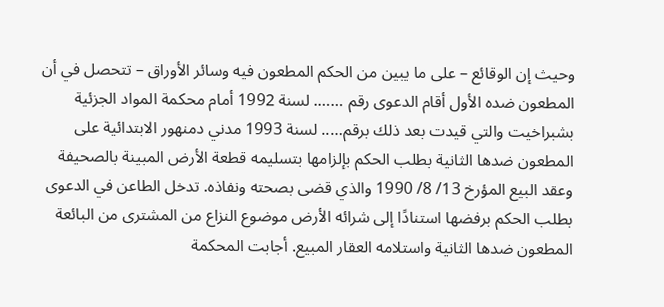وحيث إن الوقائع – على ما يبين من الحكم المطعون فيه وسائر الأوراق – تتحصل في أن المطعون ضده الأول أقام الدعوى رقم ……. لسنة 1992 أمام محكمة المواد الجزئية بشبراخيت والتي قيدت بعد ذلك برقم….. لسنة 1993 مدني دمنهور الابتدائية على المطعون ضدها الثانية بطلب الحكم بإلزامها بتسليمه قطعة الأرض المبينة بالصحيفة وعقد البيع المؤرخ 13/ 8/ 1990 والذي قضى بصحته ونفاذه. تدخل الطاعن في الدعوى بطلب الحكم برفضها استنادًا إلى شرائه الأرض موضوع النزاع من المشترى من البائعة المطعون ضدها الثانية واستلامه العقار المبيع. أجابت المحكمة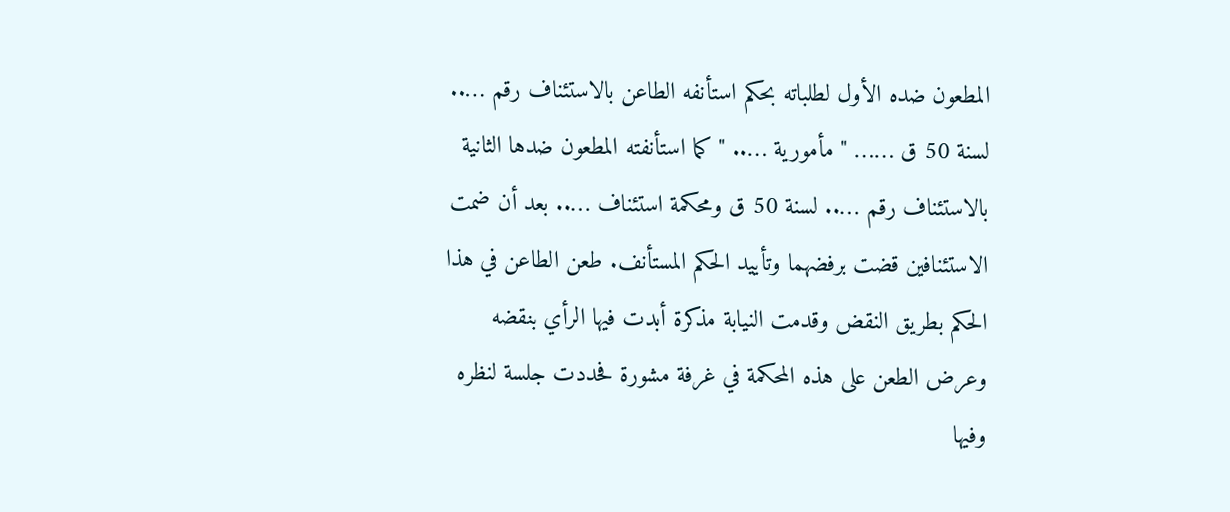المطعون ضده الأول لطلباته بحكم استأنفه الطاعن بالاستئناف رقم ….. لسنة 50 ق …… " مأمورية ….. " كما استأنفته المطعون ضدها الثانية بالاستئناف رقم ….. لسنة 50 ق ومحكمة استئناف ….. بعد أن ضمت الاستئنافين قضت برفضهما وتأييد الحكم المستأنف. طعن الطاعن في هذا الحكم بطريق النقض وقدمت النيابة مذكرة أبدت فيها الرأي بنقضه وعرض الطعن على هذه المحكمة في غرفة مشورة فحددت جلسة لنظره وفيها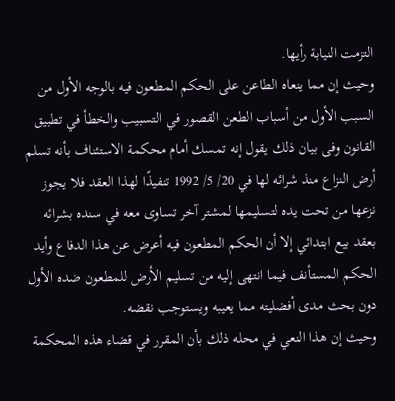التزمت النيابة رأيها.
وحيث إن مما ينعاه الطاعن على الحكم المطعون فيه بالوجه الأول من السبب الأول من أسباب الطعن القصور في التسبيب والخطأ في تطبيق القانون وفى بيان ذلك يقول إنه تمسك أمام محكمة الاستئناف بأنه تسلم أرض النزاع منذ شرائه لها في 20/ 5/ 1992 تنفيذًا لهذا العقد فلا يجوز نزعها من تحت يده لتسليمها لمشتر آخر تساوى معه في سنده بشرائه بعقد بيع ابتدائي إلا أن الحكم المطعون فيه أعرض عن هذا الدفاع وأيد الحكم المستأنف فيما انتهى إليه من تسليم الأرض للمطعون ضده الأول دون بحث مدى أفضليته مما يعيبه ويستوجب نقضه.
وحيث إن هذا النعي في محله ذلك بأن المقرر في قضاء هذه المحكمة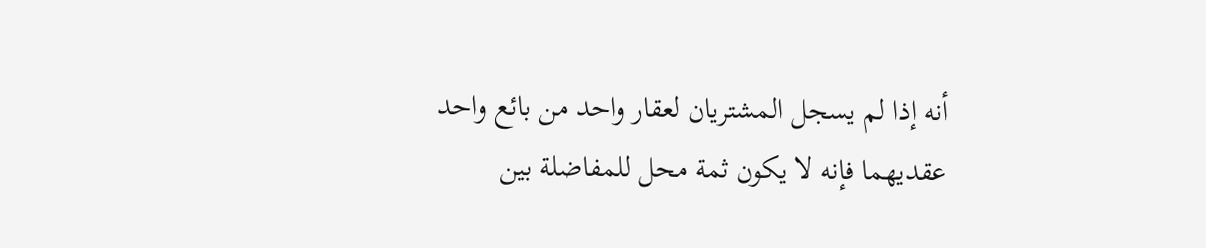أنه إذا لم يسجل المشتريان لعقار واحد من بائع واحد عقديهما فإنه لا يكون ثمة محل للمفاضلة بين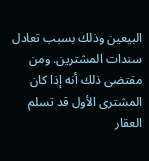البيعين وذلك بسبب تعادل سندات المشترين. ومن مقتضى ذلك أنه إذا كان المشترى الأول قد تسلم العقار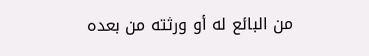من البائع له أو ورثته من بعده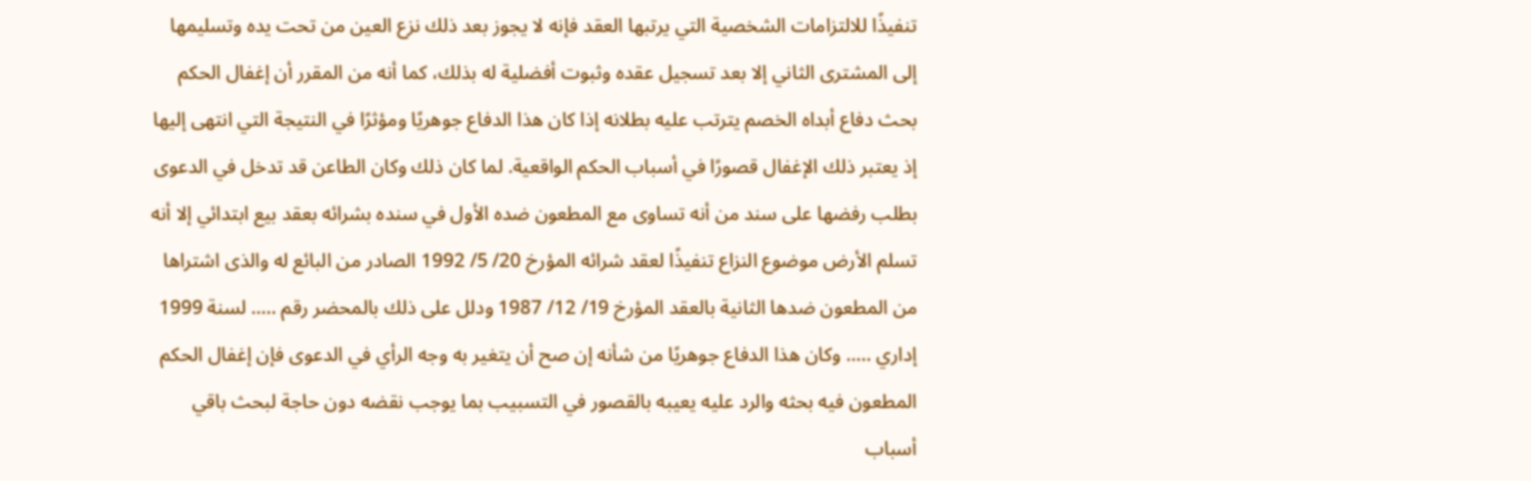تنفيذًا للالتزامات الشخصية التي يرتبها العقد فإنه لا يجوز بعد ذلك نزع العين من تحت يده وتسليمها إلى المشترى الثاني إلا بعد تسجيل عقده وثبوت أفضلية له بذلك، كما أنه من المقرر أن إغفال الحكم بحث دفاع أبداه الخصم يترتب عليه بطلانه إذا كان هذا الدفاع جوهريًا ومؤثرًا في النتيجة التي انتهى إليها إذ يعتبر ذلك الإغفال قصورًا في أسباب الحكم الواقعية. لما كان ذلك وكان الطاعن قد تدخل في الدعوى بطلب رفضها على سند من أنه تساوى مع المطعون ضده الأول في سنده بشرائه بعقد بيع ابتدائي إلا أنه تسلم الأرض موضوع النزاع تنفيذًا لعقد شرائه المؤرخ 20/ 5/ 1992 الصادر من البائع له والذى اشتراها من المطعون ضدها الثانية بالعقد المؤرخ 19/ 12/ 1987 ودلل على ذلك بالمحضر رقم ….. لسنة 1999 إداري ….. وكان هذا الدفاع جوهريًا من شأنه إن صح أن يتغير به وجه الرأي في الدعوى فإن إغفال الحكم المطعون فيه بحثه والرد عليه يعيبه بالقصور في التسبيب بما يوجب نقضه دون حاجة لبحث باقي أسباب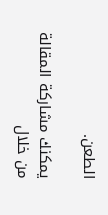الطعن.

يمكنك مشاركة المقالة من خلال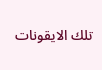تلك الايقونات